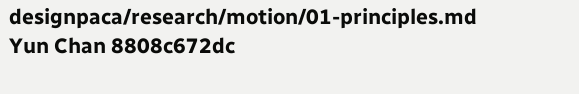designpaca/research/motion/01-principles.md
Yun Chan 8808c672dc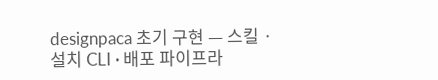designpaca 초기 구현 — 스킬 · 설치 CLI · 배포 파이프라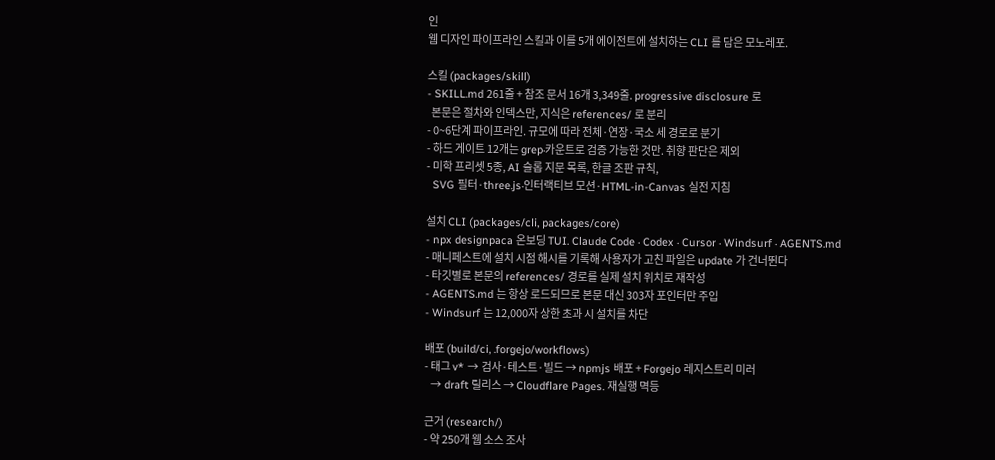인
웹 디자인 파이프라인 스킬과 이를 5개 에이전트에 설치하는 CLI 를 담은 모노레포.

스킬 (packages/skill)
- SKILL.md 261줄 + 참조 문서 16개 3,349줄. progressive disclosure 로
  본문은 절차와 인덱스만, 지식은 references/ 로 분리
- 0~6단계 파이프라인. 규모에 따라 전체·연장·국소 세 경로로 분기
- 하드 게이트 12개는 grep·카운트로 검증 가능한 것만. 취향 판단은 제외
- 미학 프리셋 5종, AI 슬롭 지문 목록, 한글 조판 규칙,
  SVG 필터·three.js·인터랙티브 모션·HTML-in-Canvas 실전 지침

설치 CLI (packages/cli, packages/core)
- npx designpaca 온보딩 TUI. Claude Code · Codex · Cursor · Windsurf · AGENTS.md
- 매니페스트에 설치 시점 해시를 기록해 사용자가 고친 파일은 update 가 건너뛴다
- 타깃별로 본문의 references/ 경로를 실제 설치 위치로 재작성
- AGENTS.md 는 항상 로드되므로 본문 대신 303자 포인터만 주입
- Windsurf 는 12,000자 상한 초과 시 설치를 차단

배포 (build/ci, .forgejo/workflows)
- 태그 v* → 검사·테스트·빌드 → npmjs 배포 + Forgejo 레지스트리 미러
  → draft 릴리스 → Cloudflare Pages. 재실행 멱등

근거 (research/)
- 약 250개 웹 소스 조사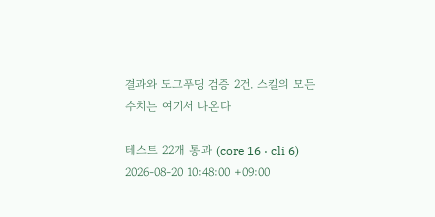결과와 도그푸딩 검증 2건. 스킬의 모든 수치는 여기서 나온다

테스트 22개 통과 (core 16 · cli 6)
2026-08-20 10:48:00 +09:00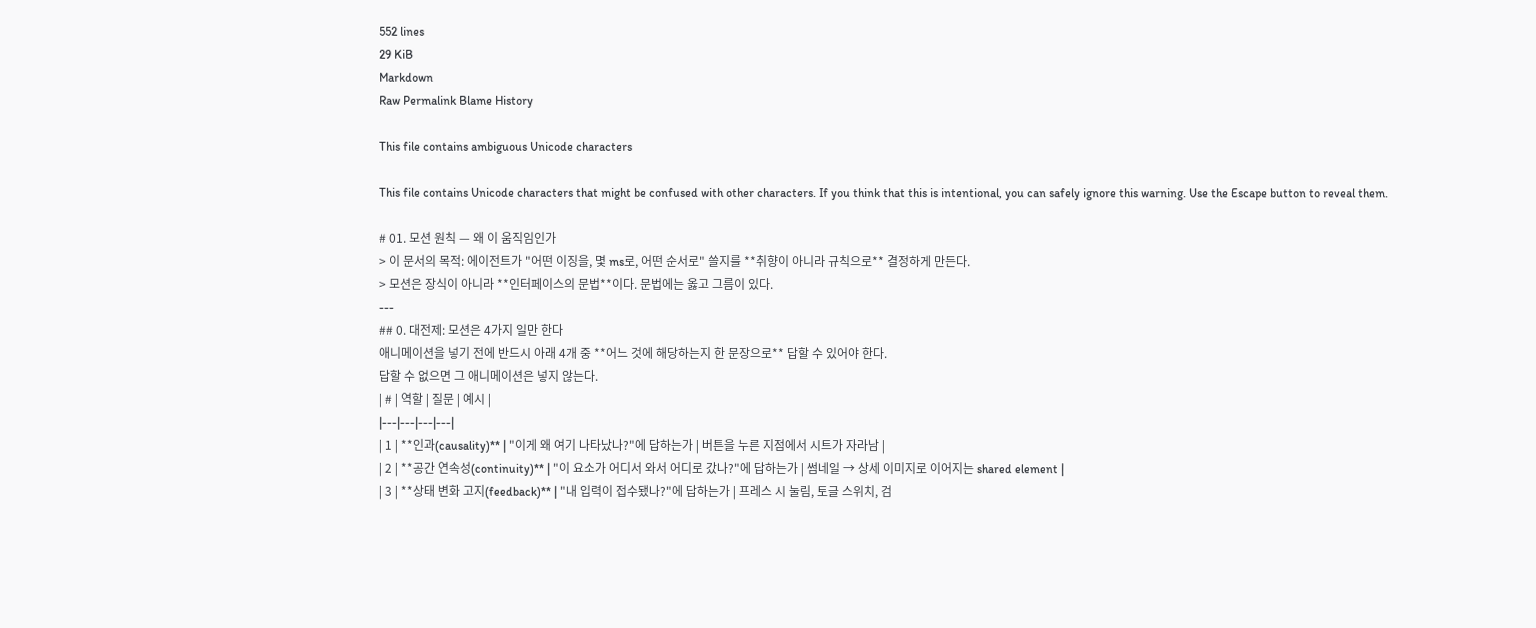552 lines
29 KiB
Markdown
Raw Permalink Blame History

This file contains ambiguous Unicode characters

This file contains Unicode characters that might be confused with other characters. If you think that this is intentional, you can safely ignore this warning. Use the Escape button to reveal them.

# 01. 모션 원칙 — 왜 이 움직임인가
> 이 문서의 목적: 에이전트가 "어떤 이징을, 몇 ms로, 어떤 순서로" 쓸지를 **취향이 아니라 규칙으로** 결정하게 만든다.
> 모션은 장식이 아니라 **인터페이스의 문법**이다. 문법에는 옳고 그름이 있다.
---
## 0. 대전제: 모션은 4가지 일만 한다
애니메이션을 넣기 전에 반드시 아래 4개 중 **어느 것에 해당하는지 한 문장으로** 답할 수 있어야 한다.
답할 수 없으면 그 애니메이션은 넣지 않는다.
| # | 역할 | 질문 | 예시 |
|---|---|---|---|
| 1 | **인과(causality)** | "이게 왜 여기 나타났나?"에 답하는가 | 버튼을 누른 지점에서 시트가 자라남 |
| 2 | **공간 연속성(continuity)** | "이 요소가 어디서 와서 어디로 갔나?"에 답하는가 | 썸네일 → 상세 이미지로 이어지는 shared element |
| 3 | **상태 변화 고지(feedback)** | "내 입력이 접수됐나?"에 답하는가 | 프레스 시 눌림, 토글 스위치, 검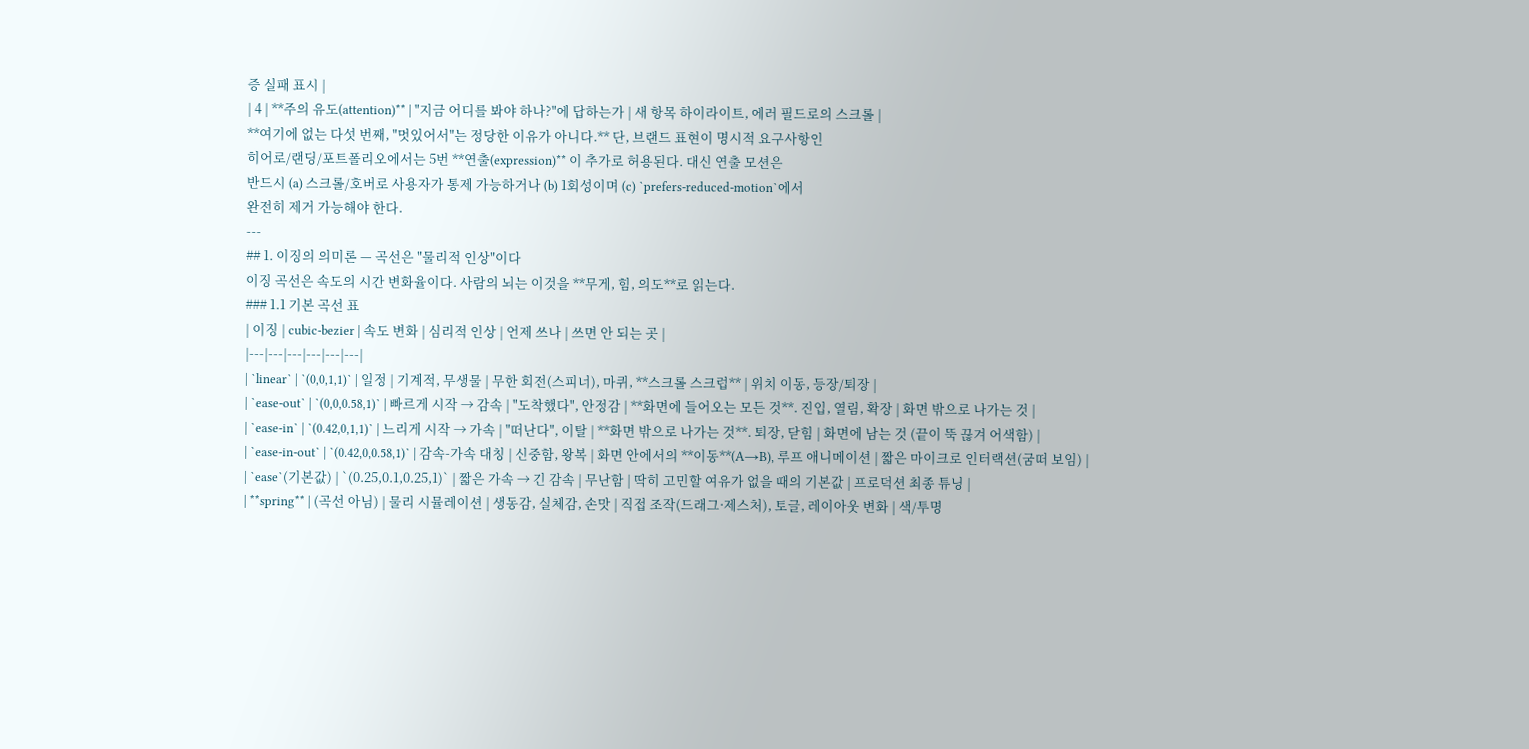증 실패 표시 |
| 4 | **주의 유도(attention)** | "지금 어디를 봐야 하나?"에 답하는가 | 새 항목 하이라이트, 에러 필드로의 스크롤 |
**여기에 없는 다섯 번째, "멋있어서"는 정당한 이유가 아니다.** 단, 브랜드 표현이 명시적 요구사항인
히어로/랜딩/포트폴리오에서는 5번 **연출(expression)** 이 추가로 허용된다. 대신 연출 모션은
반드시 (a) 스크롤/호버로 사용자가 통제 가능하거나 (b) 1회성이며 (c) `prefers-reduced-motion`에서
완전히 제거 가능해야 한다.
---
## 1. 이징의 의미론 — 곡선은 "물리적 인상"이다
이징 곡선은 속도의 시간 변화율이다. 사람의 뇌는 이것을 **무게, 힘, 의도**로 읽는다.
### 1.1 기본 곡선 표
| 이징 | cubic-bezier | 속도 변화 | 심리적 인상 | 언제 쓰나 | 쓰면 안 되는 곳 |
|---|---|---|---|---|---|
| `linear` | `(0,0,1,1)` | 일정 | 기계적, 무생물 | 무한 회전(스피너), 마퀴, **스크롤 스크럽** | 위치 이동, 등장/퇴장 |
| `ease-out` | `(0,0,0.58,1)` | 빠르게 시작 → 감속 | "도착했다", 안정감 | **화면에 들어오는 모든 것**. 진입, 열림, 확장 | 화면 밖으로 나가는 것 |
| `ease-in` | `(0.42,0,1,1)` | 느리게 시작 → 가속 | "떠난다", 이탈 | **화면 밖으로 나가는 것**. 퇴장, 닫힘 | 화면에 남는 것 (끝이 뚝 끊겨 어색함) |
| `ease-in-out` | `(0.42,0,0.58,1)` | 감속-가속 대칭 | 신중함, 왕복 | 화면 안에서의 **이동**(A→B), 루프 애니메이션 | 짧은 마이크로 인터랙션(굼떠 보임) |
| `ease`(기본값) | `(0.25,0.1,0.25,1)` | 짧은 가속 → 긴 감속 | 무난함 | 딱히 고민할 여유가 없을 때의 기본값 | 프로덕션 최종 튜닝 |
| **spring** | (곡선 아님) | 물리 시뮬레이션 | 생동감, 실체감, 손맛 | 직접 조작(드래그·제스처), 토글, 레이아웃 변화 | 색/투명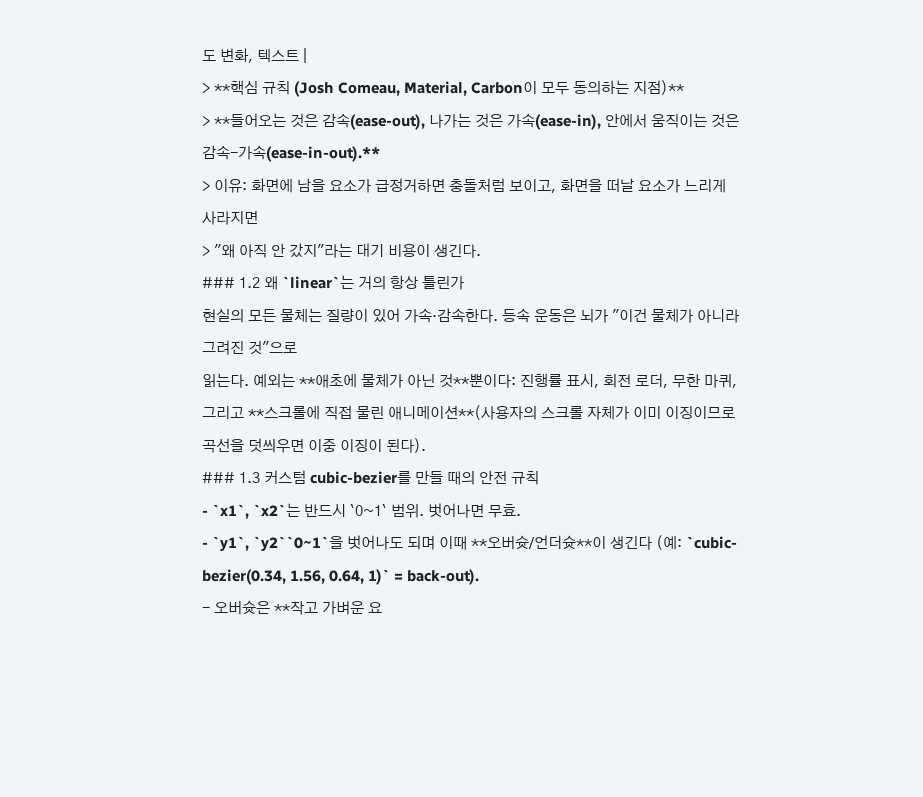도 변화, 텍스트 |
> **핵심 규칙 (Josh Comeau, Material, Carbon이 모두 동의하는 지점)**
> **들어오는 것은 감속(ease-out), 나가는 것은 가속(ease-in), 안에서 움직이는 것은 감속-가속(ease-in-out).**
> 이유: 화면에 남을 요소가 급정거하면 충돌처럼 보이고, 화면을 떠날 요소가 느리게 사라지면
> "왜 아직 안 갔지"라는 대기 비용이 생긴다.
### 1.2 왜 `linear`는 거의 항상 틀린가
현실의 모든 물체는 질량이 있어 가속·감속한다. 등속 운동은 뇌가 "이건 물체가 아니라 그려진 것"으로
읽는다. 예외는 **애초에 물체가 아닌 것**뿐이다: 진행률 표시, 회전 로더, 무한 마퀴,
그리고 **스크롤에 직접 물린 애니메이션**(사용자의 스크롤 자체가 이미 이징이므로 곡선을 덧씌우면 이중 이징이 된다).
### 1.3 커스텀 cubic-bezier를 만들 때의 안전 규칙
- `x1`, `x2`는 반드시 `0~1` 범위. 벗어나면 무효.
- `y1`, `y2``0~1`을 벗어나도 되며 이때 **오버슛/언더슛**이 생긴다 (예: `cubic-bezier(0.34, 1.56, 0.64, 1)` = back-out).
- 오버슛은 **작고 가벼운 요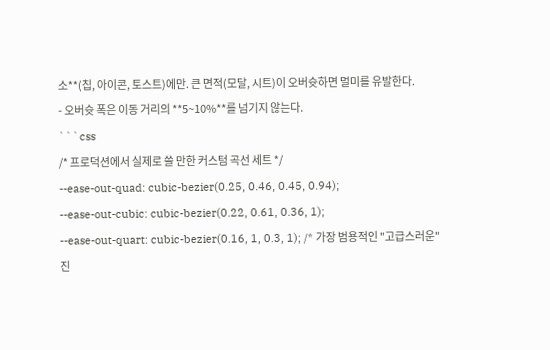소**(칩, 아이콘, 토스트)에만. 큰 면적(모달, 시트)이 오버슛하면 멀미를 유발한다.
- 오버슛 폭은 이동 거리의 **5~10%**를 넘기지 않는다.
```css
/* 프로덕션에서 실제로 쓸 만한 커스텀 곡선 세트 */
--ease-out-quad: cubic-bezier(0.25, 0.46, 0.45, 0.94);
--ease-out-cubic: cubic-bezier(0.22, 0.61, 0.36, 1);
--ease-out-quart: cubic-bezier(0.16, 1, 0.3, 1); /* 가장 범용적인 "고급스러운" 진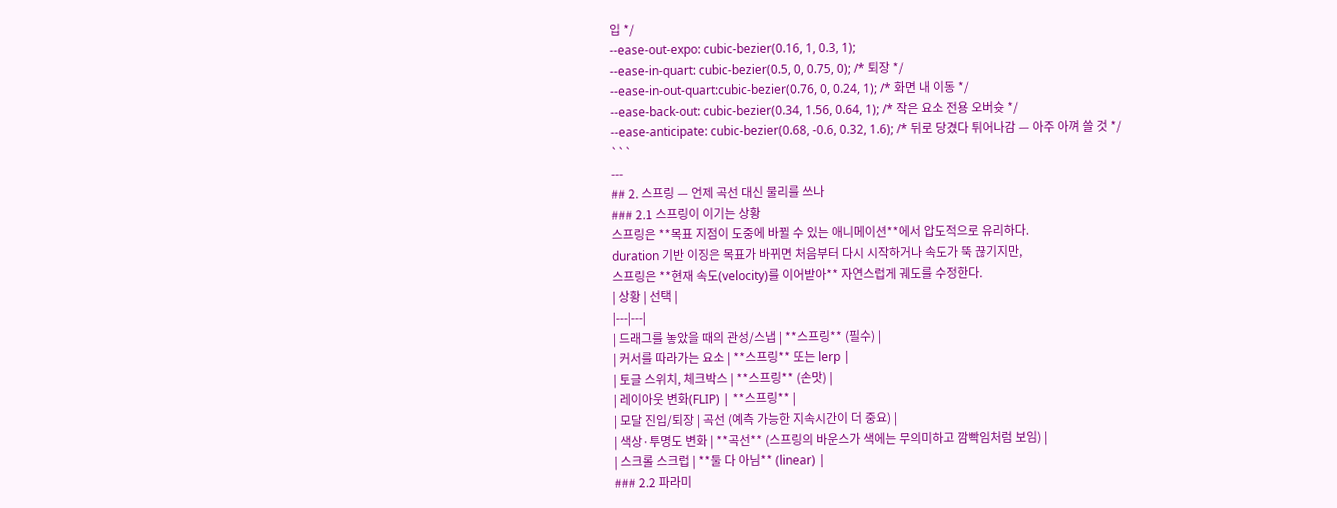입 */
--ease-out-expo: cubic-bezier(0.16, 1, 0.3, 1);
--ease-in-quart: cubic-bezier(0.5, 0, 0.75, 0); /* 퇴장 */
--ease-in-out-quart:cubic-bezier(0.76, 0, 0.24, 1); /* 화면 내 이동 */
--ease-back-out: cubic-bezier(0.34, 1.56, 0.64, 1); /* 작은 요소 전용 오버슛 */
--ease-anticipate: cubic-bezier(0.68, -0.6, 0.32, 1.6); /* 뒤로 당겼다 튀어나감 — 아주 아껴 쓸 것 */
```
---
## 2. 스프링 — 언제 곡선 대신 물리를 쓰나
### 2.1 스프링이 이기는 상황
스프링은 **목표 지점이 도중에 바뀔 수 있는 애니메이션**에서 압도적으로 유리하다.
duration 기반 이징은 목표가 바뀌면 처음부터 다시 시작하거나 속도가 뚝 끊기지만,
스프링은 **현재 속도(velocity)를 이어받아** 자연스럽게 궤도를 수정한다.
| 상황 | 선택 |
|---|---|
| 드래그를 놓았을 때의 관성/스냅 | **스프링** (필수) |
| 커서를 따라가는 요소 | **스프링** 또는 lerp |
| 토글 스위치, 체크박스 | **스프링** (손맛) |
| 레이아웃 변화(FLIP) | **스프링** |
| 모달 진입/퇴장 | 곡선 (예측 가능한 지속시간이 더 중요) |
| 색상·투명도 변화 | **곡선** (스프링의 바운스가 색에는 무의미하고 깜빡임처럼 보임) |
| 스크롤 스크럽 | **둘 다 아님** (linear) |
### 2.2 파라미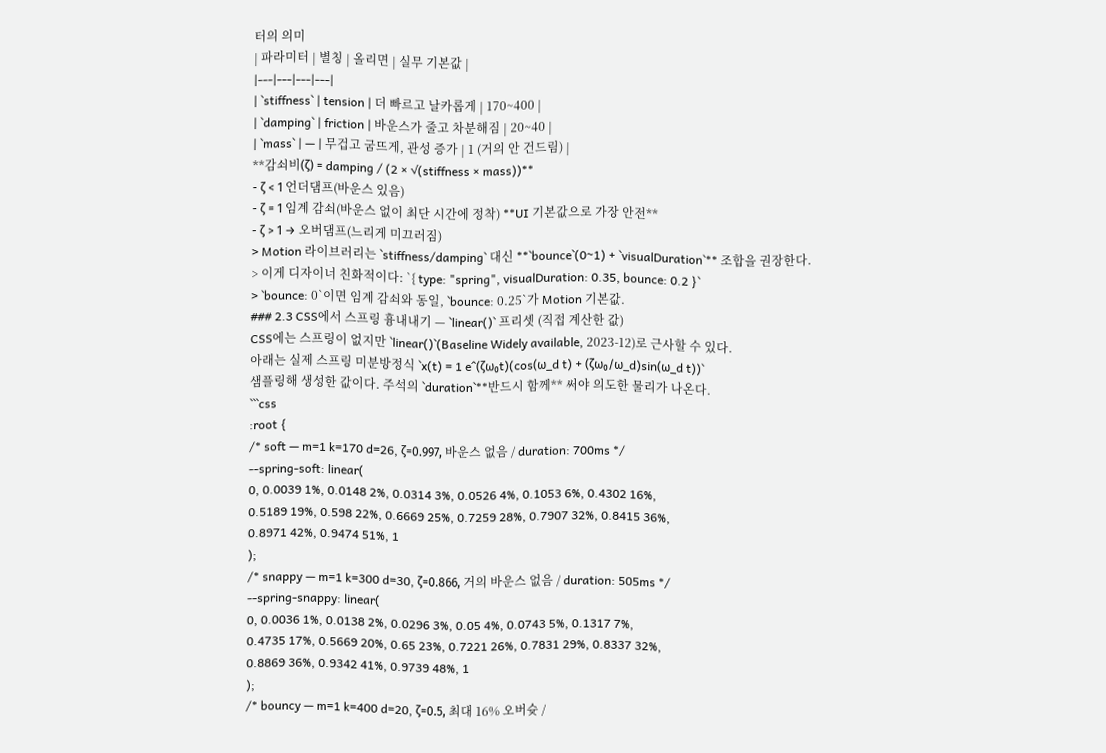터의 의미
| 파라미터 | 별칭 | 올리면 | 실무 기본값 |
|---|---|---|---|
| `stiffness` | tension | 더 빠르고 날카롭게 | 170~400 |
| `damping` | friction | 바운스가 줄고 차분해짐 | 20~40 |
| `mass` | — | 무겁고 굼뜨게, 관성 증가 | 1 (거의 안 건드림) |
**감쇠비(ζ) = damping / (2 × √(stiffness × mass))**
- ζ < 1 언더댐프(바운스 있음)
- ζ = 1 임계 감쇠(바운스 없이 최단 시간에 정착) **UI 기본값으로 가장 안전**
- ζ > 1 → 오버댐프(느리게 미끄러짐)
> Motion 라이브러리는 `stiffness/damping` 대신 **`bounce`(0~1) + `visualDuration`** 조합을 권장한다.
> 이게 디자이너 친화적이다: `{ type: "spring", visualDuration: 0.35, bounce: 0.2 }`
> `bounce: 0`이면 임계 감쇠와 동일, `bounce: 0.25`가 Motion 기본값.
### 2.3 CSS에서 스프링 흉내내기 — `linear()` 프리셋 (직접 계산한 값)
CSS에는 스프링이 없지만 `linear()`(Baseline Widely available, 2023-12)로 근사할 수 있다.
아래는 실제 스프링 미분방정식 `x(t) = 1 e^(ζω₀t)(cos(ω_d t) + (ζω₀/ω_d)sin(ω_d t))`
샘플링해 생성한 값이다. 주석의 `duration`**반드시 함께** 써야 의도한 물리가 나온다.
```css
:root {
/* soft — m=1 k=170 d=26, ζ=0.997, 바운스 없음 / duration: 700ms */
--spring-soft: linear(
0, 0.0039 1%, 0.0148 2%, 0.0314 3%, 0.0526 4%, 0.1053 6%, 0.4302 16%,
0.5189 19%, 0.598 22%, 0.6669 25%, 0.7259 28%, 0.7907 32%, 0.8415 36%,
0.8971 42%, 0.9474 51%, 1
);
/* snappy — m=1 k=300 d=30, ζ=0.866, 거의 바운스 없음 / duration: 505ms */
--spring-snappy: linear(
0, 0.0036 1%, 0.0138 2%, 0.0296 3%, 0.05 4%, 0.0743 5%, 0.1317 7%,
0.4735 17%, 0.5669 20%, 0.65 23%, 0.7221 26%, 0.7831 29%, 0.8337 32%,
0.8869 36%, 0.9342 41%, 0.9739 48%, 1
);
/* bouncy — m=1 k=400 d=20, ζ=0.5, 최대 16% 오버슛 /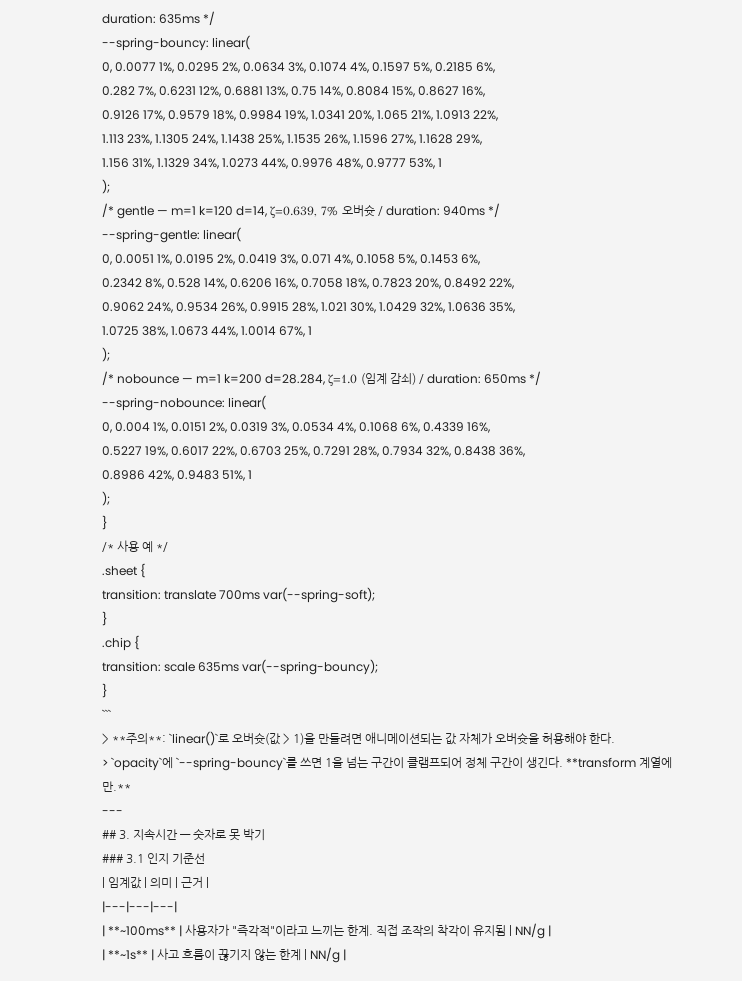duration: 635ms */
--spring-bouncy: linear(
0, 0.0077 1%, 0.0295 2%, 0.0634 3%, 0.1074 4%, 0.1597 5%, 0.2185 6%,
0.282 7%, 0.6231 12%, 0.6881 13%, 0.75 14%, 0.8084 15%, 0.8627 16%,
0.9126 17%, 0.9579 18%, 0.9984 19%, 1.0341 20%, 1.065 21%, 1.0913 22%,
1.113 23%, 1.1305 24%, 1.1438 25%, 1.1535 26%, 1.1596 27%, 1.1628 29%,
1.156 31%, 1.1329 34%, 1.0273 44%, 0.9976 48%, 0.9777 53%, 1
);
/* gentle — m=1 k=120 d=14, ζ=0.639, 7% 오버슛 / duration: 940ms */
--spring-gentle: linear(
0, 0.0051 1%, 0.0195 2%, 0.0419 3%, 0.071 4%, 0.1058 5%, 0.1453 6%,
0.2342 8%, 0.528 14%, 0.6206 16%, 0.7058 18%, 0.7823 20%, 0.8492 22%,
0.9062 24%, 0.9534 26%, 0.9915 28%, 1.021 30%, 1.0429 32%, 1.0636 35%,
1.0725 38%, 1.0673 44%, 1.0014 67%, 1
);
/* nobounce — m=1 k=200 d=28.284, ζ=1.0 (임계 감쇠) / duration: 650ms */
--spring-nobounce: linear(
0, 0.004 1%, 0.0151 2%, 0.0319 3%, 0.0534 4%, 0.1068 6%, 0.4339 16%,
0.5227 19%, 0.6017 22%, 0.6703 25%, 0.7291 28%, 0.7934 32%, 0.8438 36%,
0.8986 42%, 0.9483 51%, 1
);
}
/* 사용 예 */
.sheet {
transition: translate 700ms var(--spring-soft);
}
.chip {
transition: scale 635ms var(--spring-bouncy);
}
```
> **주의**: `linear()`로 오버슛(값 > 1)을 만들려면 애니메이션되는 값 자체가 오버슛을 허용해야 한다.
> `opacity`에 `--spring-bouncy`를 쓰면 1을 넘는 구간이 클램프되어 정체 구간이 생긴다. **transform 계열에만.**
---
## 3. 지속시간 — 숫자로 못 박기
### 3.1 인지 기준선
| 임계값 | 의미 | 근거 |
|---|---|---|
| **~100ms** | 사용자가 "즉각적"이라고 느끼는 한계. 직접 조작의 착각이 유지됨 | NN/g |
| **~1s** | 사고 흐름이 끊기지 않는 한계 | NN/g |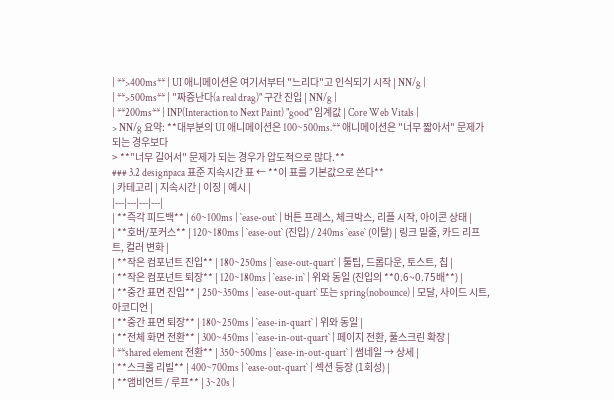| **>400ms** | UI 애니메이션은 여기서부터 "느리다"고 인식되기 시작 | NN/g |
| **>500ms** | "짜증난다(a real drag)" 구간 진입 | NN/g |
| **200ms** | INP(Interaction to Next Paint) "good" 임계값 | Core Web Vitals |
> NN/g 요약: **대부분의 UI 애니메이션은 100~500ms.** 애니메이션은 "너무 짧아서" 문제가 되는 경우보다
> **"너무 길어서" 문제가 되는 경우가 압도적으로 많다.**
### 3.2 designpaca 표준 지속시간 표 ← **이 표를 기본값으로 쓴다**
| 카테고리 | 지속시간 | 이징 | 예시 |
|---|---|---|---|
| **즉각 피드백** | 60~100ms | `ease-out` | 버튼 프레스, 체크박스, 리플 시작, 아이콘 상태 |
| **호버/포커스** | 120~180ms | `ease-out` (진입) / 240ms `ease` (이탈) | 링크 밑줄, 카드 리프트, 컬러 변화 |
| **작은 컴포넌트 진입** | 180~250ms | `ease-out-quart` | 툴팁, 드롭다운, 토스트, 칩 |
| **작은 컴포넌트 퇴장** | 120~180ms | `ease-in` | 위와 동일 (진입의 **0.6~0.75배**) |
| **중간 표면 진입** | 250~350ms | `ease-out-quart` 또는 spring(nobounce) | 모달, 사이드 시트, 아코디언 |
| **중간 표면 퇴장** | 180~250ms | `ease-in-quart` | 위와 동일 |
| **전체 화면 전환** | 300~450ms | `ease-in-out-quart` | 페이지 전환, 풀스크린 확장 |
| **shared element 전환** | 350~500ms | `ease-in-out-quart` | 썸네일 → 상세 |
| **스크롤 리빌** | 400~700ms | `ease-out-quart` | 섹션 등장 (1회성) |
| **앰비언트 / 루프** | 3~20s |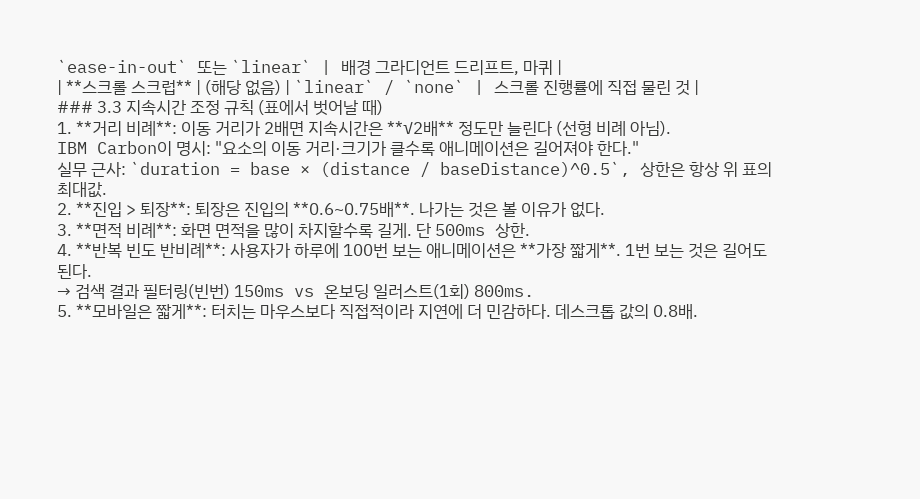`ease-in-out` 또는 `linear` | 배경 그라디언트 드리프트, 마퀴 |
| **스크롤 스크럽** | (해당 없음) | `linear` / `none` | 스크롤 진행률에 직접 물린 것 |
### 3.3 지속시간 조정 규칙 (표에서 벗어날 때)
1. **거리 비례**: 이동 거리가 2배면 지속시간은 **√2배** 정도만 늘린다 (선형 비례 아님).
IBM Carbon이 명시: "요소의 이동 거리·크기가 클수록 애니메이션은 길어져야 한다."
실무 근사: `duration = base × (distance / baseDistance)^0.5`, 상한은 항상 위 표의 최대값.
2. **진입 > 퇴장**: 퇴장은 진입의 **0.6~0.75배**. 나가는 것은 볼 이유가 없다.
3. **면적 비례**: 화면 면적을 많이 차지할수록 길게. 단 500ms 상한.
4. **반복 빈도 반비례**: 사용자가 하루에 100번 보는 애니메이션은 **가장 짧게**. 1번 보는 것은 길어도 된다.
→ 검색 결과 필터링(빈번) 150ms vs 온보딩 일러스트(1회) 800ms.
5. **모바일은 짧게**: 터치는 마우스보다 직접적이라 지연에 더 민감하다. 데스크톱 값의 0.8배.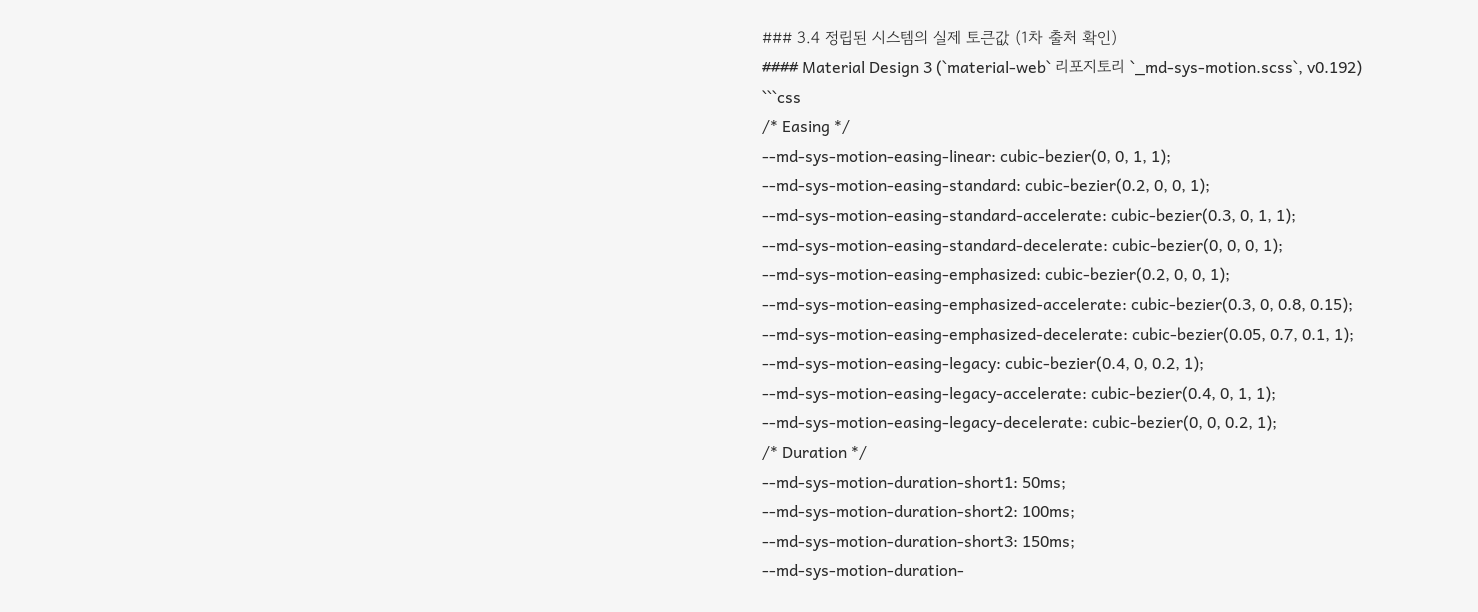### 3.4 정립된 시스템의 실제 토큰값 (1차 출처 확인)
#### Material Design 3 (`material-web` 리포지토리 `_md-sys-motion.scss`, v0.192)
```css
/* Easing */
--md-sys-motion-easing-linear: cubic-bezier(0, 0, 1, 1);
--md-sys-motion-easing-standard: cubic-bezier(0.2, 0, 0, 1);
--md-sys-motion-easing-standard-accelerate: cubic-bezier(0.3, 0, 1, 1);
--md-sys-motion-easing-standard-decelerate: cubic-bezier(0, 0, 0, 1);
--md-sys-motion-easing-emphasized: cubic-bezier(0.2, 0, 0, 1);
--md-sys-motion-easing-emphasized-accelerate: cubic-bezier(0.3, 0, 0.8, 0.15);
--md-sys-motion-easing-emphasized-decelerate: cubic-bezier(0.05, 0.7, 0.1, 1);
--md-sys-motion-easing-legacy: cubic-bezier(0.4, 0, 0.2, 1);
--md-sys-motion-easing-legacy-accelerate: cubic-bezier(0.4, 0, 1, 1);
--md-sys-motion-easing-legacy-decelerate: cubic-bezier(0, 0, 0.2, 1);
/* Duration */
--md-sys-motion-duration-short1: 50ms;
--md-sys-motion-duration-short2: 100ms;
--md-sys-motion-duration-short3: 150ms;
--md-sys-motion-duration-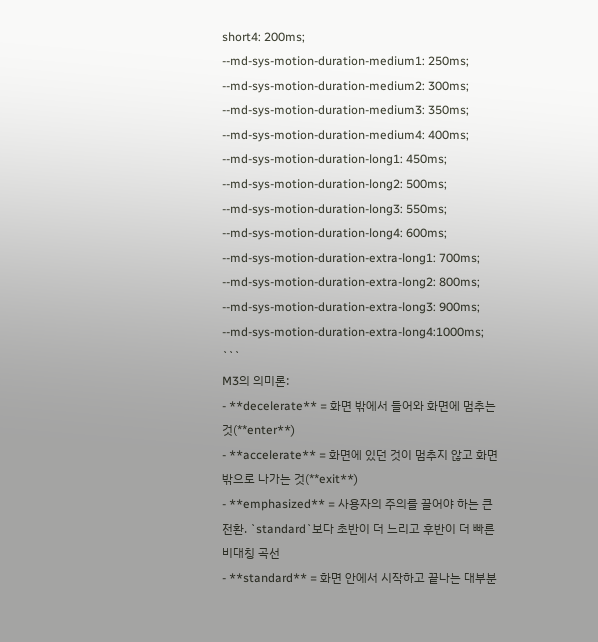short4: 200ms;
--md-sys-motion-duration-medium1: 250ms;
--md-sys-motion-duration-medium2: 300ms;
--md-sys-motion-duration-medium3: 350ms;
--md-sys-motion-duration-medium4: 400ms;
--md-sys-motion-duration-long1: 450ms;
--md-sys-motion-duration-long2: 500ms;
--md-sys-motion-duration-long3: 550ms;
--md-sys-motion-duration-long4: 600ms;
--md-sys-motion-duration-extra-long1: 700ms;
--md-sys-motion-duration-extra-long2: 800ms;
--md-sys-motion-duration-extra-long3: 900ms;
--md-sys-motion-duration-extra-long4:1000ms;
```
M3의 의미론:
- **decelerate** = 화면 밖에서 들어와 화면에 멈추는 것(**enter**)
- **accelerate** = 화면에 있던 것이 멈추지 않고 화면 밖으로 나가는 것(**exit**)
- **emphasized** = 사용자의 주의를 끌어야 하는 큰 전환. `standard`보다 초반이 더 느리고 후반이 더 빠른 비대칭 곡선
- **standard** = 화면 안에서 시작하고 끝나는 대부분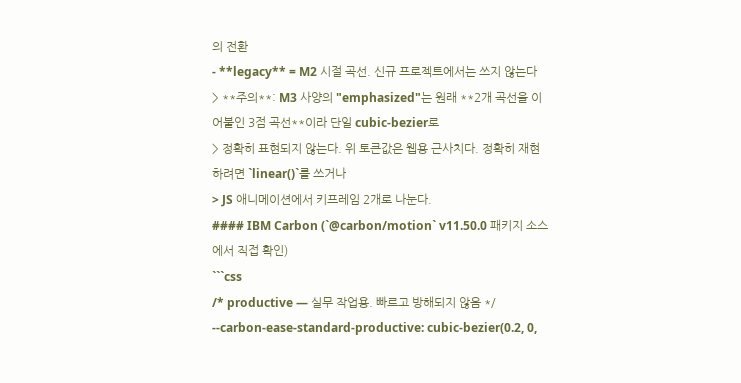의 전환
- **legacy** = M2 시절 곡선. 신규 프로젝트에서는 쓰지 않는다
> **주의**: M3 사양의 "emphasized"는 원래 **2개 곡선을 이어붙인 3점 곡선**이라 단일 cubic-bezier로
> 정확히 표현되지 않는다. 위 토큰값은 웹용 근사치다. 정확히 재현하려면 `linear()`를 쓰거나
> JS 애니메이션에서 키프레임 2개로 나눈다.
#### IBM Carbon (`@carbon/motion` v11.50.0 패키지 소스에서 직접 확인)
```css
/* productive — 실무 작업용. 빠르고 방해되지 않음 */
--carbon-ease-standard-productive: cubic-bezier(0.2, 0,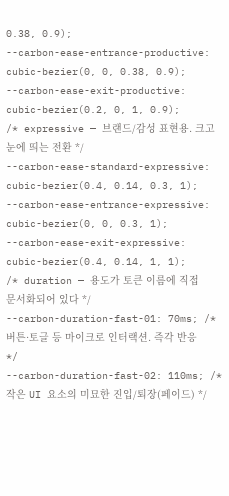0.38, 0.9);
--carbon-ease-entrance-productive: cubic-bezier(0, 0, 0.38, 0.9);
--carbon-ease-exit-productive: cubic-bezier(0.2, 0, 1, 0.9);
/* expressive — 브랜드/감성 표현용. 크고 눈에 띄는 전환 */
--carbon-ease-standard-expressive: cubic-bezier(0.4, 0.14, 0.3, 1);
--carbon-ease-entrance-expressive: cubic-bezier(0, 0, 0.3, 1);
--carbon-ease-exit-expressive: cubic-bezier(0.4, 0.14, 1, 1);
/* duration — 용도가 토큰 이름에 직접 문서화되어 있다 */
--carbon-duration-fast-01: 70ms; /* 버튼·토글 등 마이크로 인터랙션. 즉각 반응 */
--carbon-duration-fast-02: 110ms; /* 작은 UI 요소의 미묘한 진입/퇴장(페이드) */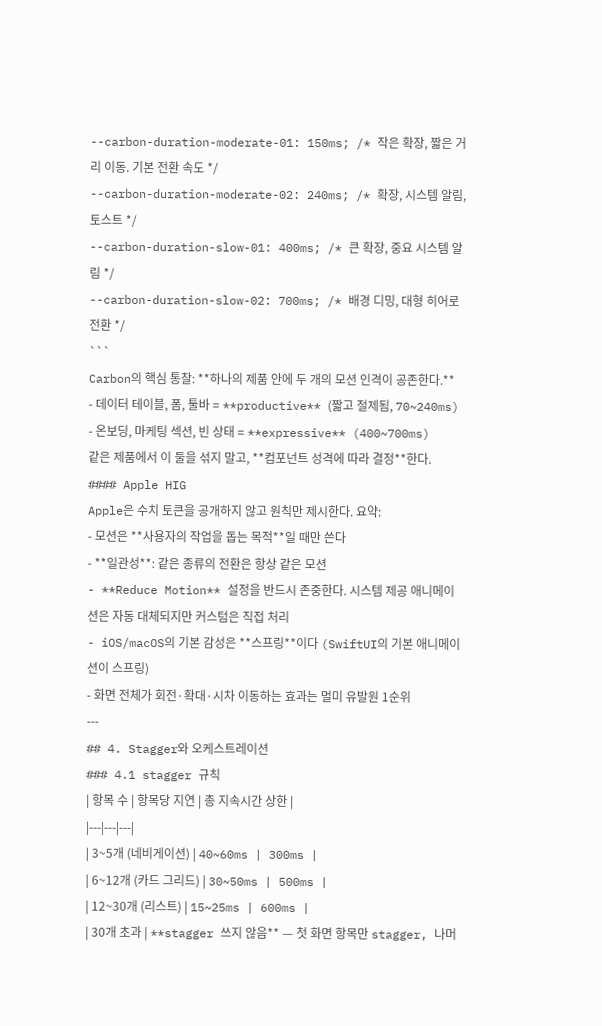--carbon-duration-moderate-01: 150ms; /* 작은 확장, 짧은 거리 이동. 기본 전환 속도 */
--carbon-duration-moderate-02: 240ms; /* 확장, 시스템 알림, 토스트 */
--carbon-duration-slow-01: 400ms; /* 큰 확장, 중요 시스템 알림 */
--carbon-duration-slow-02: 700ms; /* 배경 디밍, 대형 히어로 전환 */
```
Carbon의 핵심 통찰: **하나의 제품 안에 두 개의 모션 인격이 공존한다.**
- 데이터 테이블, 폼, 툴바 = **productive** (짧고 절제됨, 70~240ms)
- 온보딩, 마케팅 섹션, 빈 상태 = **expressive** (400~700ms)
같은 제품에서 이 둘을 섞지 말고, **컴포넌트 성격에 따라 결정**한다.
#### Apple HIG
Apple은 수치 토큰을 공개하지 않고 원칙만 제시한다. 요약:
- 모션은 **사용자의 작업을 돕는 목적**일 때만 쓴다
- **일관성**: 같은 종류의 전환은 항상 같은 모션
- **Reduce Motion** 설정을 반드시 존중한다. 시스템 제공 애니메이션은 자동 대체되지만 커스텀은 직접 처리
- iOS/macOS의 기본 감성은 **스프링**이다 (SwiftUI의 기본 애니메이션이 스프링)
- 화면 전체가 회전·확대·시차 이동하는 효과는 멀미 유발원 1순위
---
## 4. Stagger와 오케스트레이션
### 4.1 stagger 규칙
| 항목 수 | 항목당 지연 | 총 지속시간 상한 |
|---|---|---|
| 3~5개 (네비게이션) | 40~60ms | 300ms |
| 6~12개 (카드 그리드) | 30~50ms | 500ms |
| 12~30개 (리스트) | 15~25ms | 600ms |
| 30개 초과 | **stagger 쓰지 않음** — 첫 화면 항목만 stagger, 나머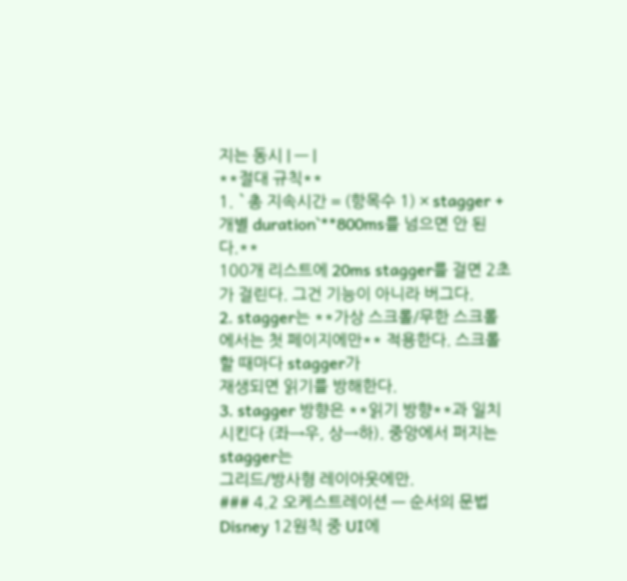지는 동시 | — |
**절대 규칙**
1. `총 지속시간 = (항목수 1) × stagger + 개별 duration`**800ms를 넘으면 안 된다.**
100개 리스트에 20ms stagger를 걸면 2초가 걸린다. 그건 기능이 아니라 버그다.
2. stagger는 **가상 스크롤/무한 스크롤에서는 첫 페이지에만** 적용한다. 스크롤할 때마다 stagger가
재생되면 읽기를 방해한다.
3. stagger 방향은 **읽기 방향**과 일치시킨다 (좌→우, 상→하). 중앙에서 퍼지는 stagger는
그리드/방사형 레이아웃에만.
### 4.2 오케스트레이션 — 순서의 문법
Disney 12원칙 중 UI에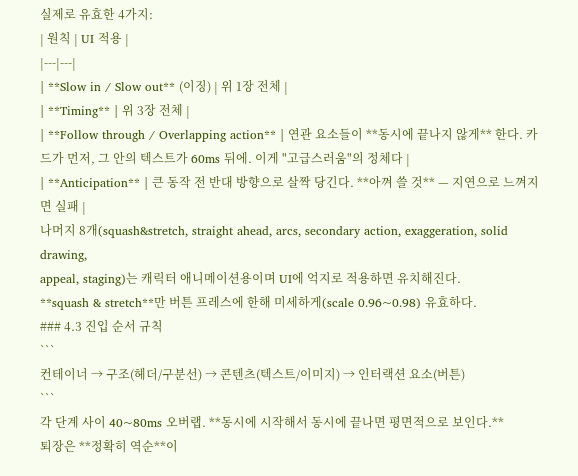실제로 유효한 4가지:
| 원칙 | UI 적용 |
|---|---|
| **Slow in / Slow out** (이징) | 위 1장 전체 |
| **Timing** | 위 3장 전체 |
| **Follow through / Overlapping action** | 연관 요소들이 **동시에 끝나지 않게** 한다. 카드가 먼저, 그 안의 텍스트가 60ms 뒤에. 이게 "고급스러움"의 정체다 |
| **Anticipation** | 큰 동작 전 반대 방향으로 살짝 당긴다. **아껴 쓸 것** — 지연으로 느껴지면 실패 |
나머지 8개(squash&stretch, straight ahead, arcs, secondary action, exaggeration, solid drawing,
appeal, staging)는 캐릭터 애니메이션용이며 UI에 억지로 적용하면 유치해진다.
**squash & stretch**만 버튼 프레스에 한해 미세하게(scale 0.96~0.98) 유효하다.
### 4.3 진입 순서 규칙
```
컨테이너 → 구조(헤더/구분선) → 콘텐츠(텍스트/이미지) → 인터랙션 요소(버튼)
```
각 단계 사이 40~80ms 오버랩. **동시에 시작해서 동시에 끝나면 평면적으로 보인다.**
퇴장은 **정확히 역순**이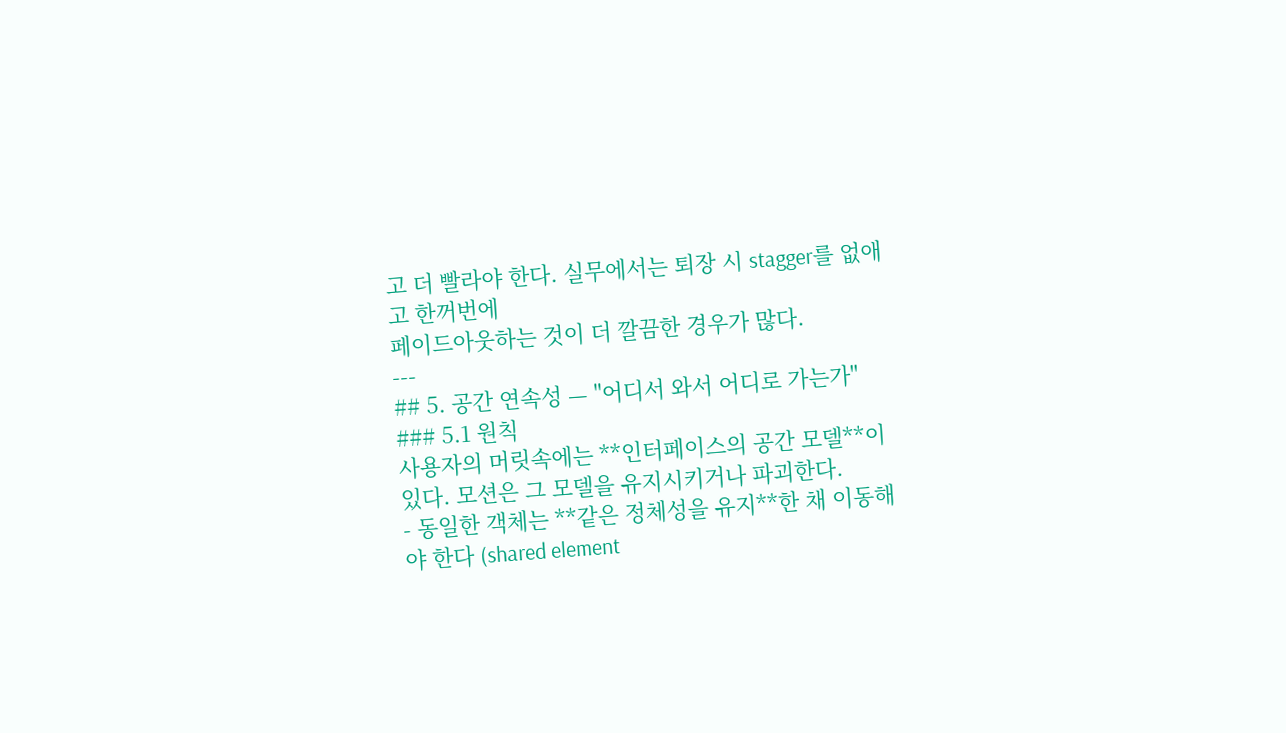고 더 빨라야 한다. 실무에서는 퇴장 시 stagger를 없애고 한꺼번에
페이드아웃하는 것이 더 깔끔한 경우가 많다.
---
## 5. 공간 연속성 — "어디서 와서 어디로 가는가"
### 5.1 원칙
사용자의 머릿속에는 **인터페이스의 공간 모델**이 있다. 모션은 그 모델을 유지시키거나 파괴한다.
- 동일한 객체는 **같은 정체성을 유지**한 채 이동해야 한다 (shared element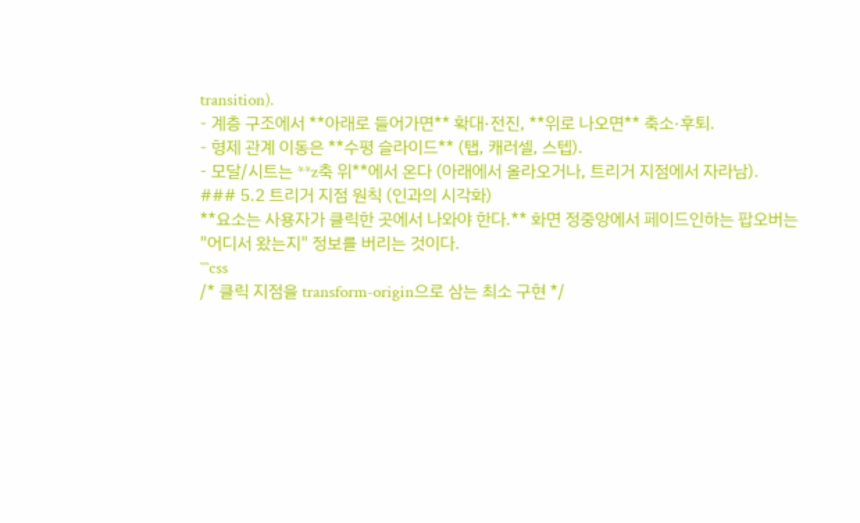transition).
- 계층 구조에서 **아래로 들어가면** 확대·전진, **위로 나오면** 축소·후퇴.
- 형제 관계 이동은 **수평 슬라이드** (탭, 캐러셀, 스텝).
- 모달/시트는 **z축 위**에서 온다 (아래에서 올라오거나, 트리거 지점에서 자라남).
### 5.2 트리거 지점 원칙 (인과의 시각화)
**요소는 사용자가 클릭한 곳에서 나와야 한다.** 화면 정중앙에서 페이드인하는 팝오버는
"어디서 왔는지" 정보를 버리는 것이다.
```css
/* 클릭 지점을 transform-origin으로 삼는 최소 구현 */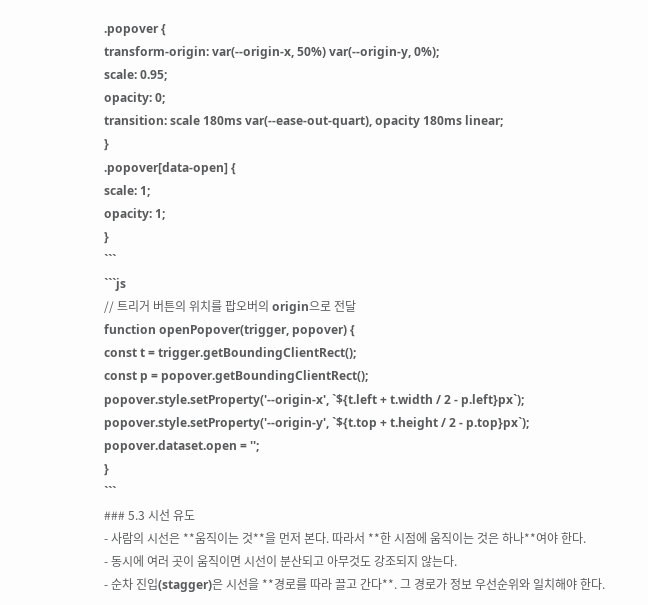.popover {
transform-origin: var(--origin-x, 50%) var(--origin-y, 0%);
scale: 0.95;
opacity: 0;
transition: scale 180ms var(--ease-out-quart), opacity 180ms linear;
}
.popover[data-open] {
scale: 1;
opacity: 1;
}
```
```js
// 트리거 버튼의 위치를 팝오버의 origin으로 전달
function openPopover(trigger, popover) {
const t = trigger.getBoundingClientRect();
const p = popover.getBoundingClientRect();
popover.style.setProperty('--origin-x', `${t.left + t.width / 2 - p.left}px`);
popover.style.setProperty('--origin-y', `${t.top + t.height / 2 - p.top}px`);
popover.dataset.open = '';
}
```
### 5.3 시선 유도
- 사람의 시선은 **움직이는 것**을 먼저 본다. 따라서 **한 시점에 움직이는 것은 하나**여야 한다.
- 동시에 여러 곳이 움직이면 시선이 분산되고 아무것도 강조되지 않는다.
- 순차 진입(stagger)은 시선을 **경로를 따라 끌고 간다**. 그 경로가 정보 우선순위와 일치해야 한다.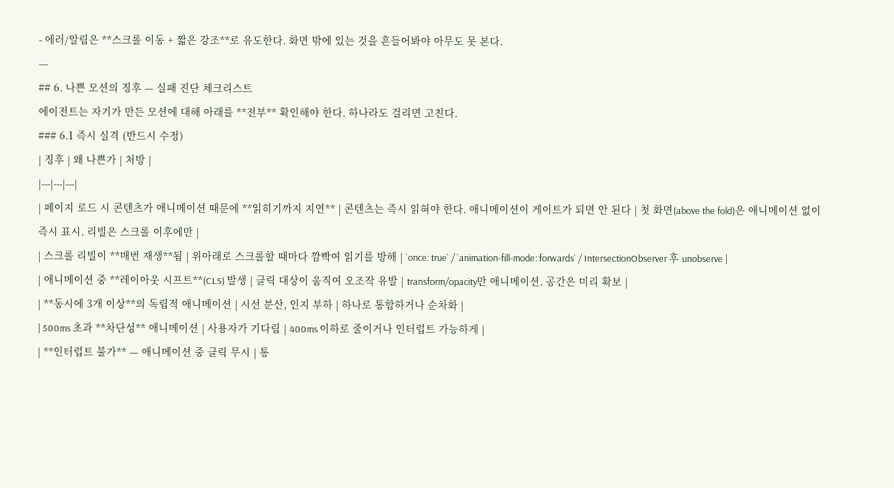- 에러/알림은 **스크롤 이동 + 짧은 강조**로 유도한다. 화면 밖에 있는 것을 흔들어봐야 아무도 못 본다.
---
## 6. 나쁜 모션의 징후 — 실패 진단 체크리스트
에이전트는 자기가 만든 모션에 대해 아래를 **전부** 확인해야 한다. 하나라도 걸리면 고친다.
### 6.1 즉시 실격 (반드시 수정)
| 징후 | 왜 나쁜가 | 처방 |
|---|---|---|
| 페이지 로드 시 콘텐츠가 애니메이션 때문에 **읽히기까지 지연** | 콘텐츠는 즉시 읽혀야 한다. 애니메이션이 게이트가 되면 안 된다 | 첫 화면(above the fold)은 애니메이션 없이 즉시 표시. 리빌은 스크롤 이후에만 |
| 스크롤 리빌이 **매번 재생**됨 | 위아래로 스크롤할 때마다 깜빡여 읽기를 방해 | `once: true` / `animation-fill-mode: forwards` / IntersectionObserver 후 unobserve |
| 애니메이션 중 **레이아웃 시프트**(CLS) 발생 | 클릭 대상이 움직여 오조작 유발 | transform/opacity만 애니메이션. 공간은 미리 확보 |
| **동시에 3개 이상**의 독립적 애니메이션 | 시선 분산, 인지 부하 | 하나로 통합하거나 순차화 |
| 500ms 초과 **차단성** 애니메이션 | 사용자가 기다림 | 400ms 이하로 줄이거나 인터럽트 가능하게 |
| **인터럽트 불가** — 애니메이션 중 클릭 무시 | 통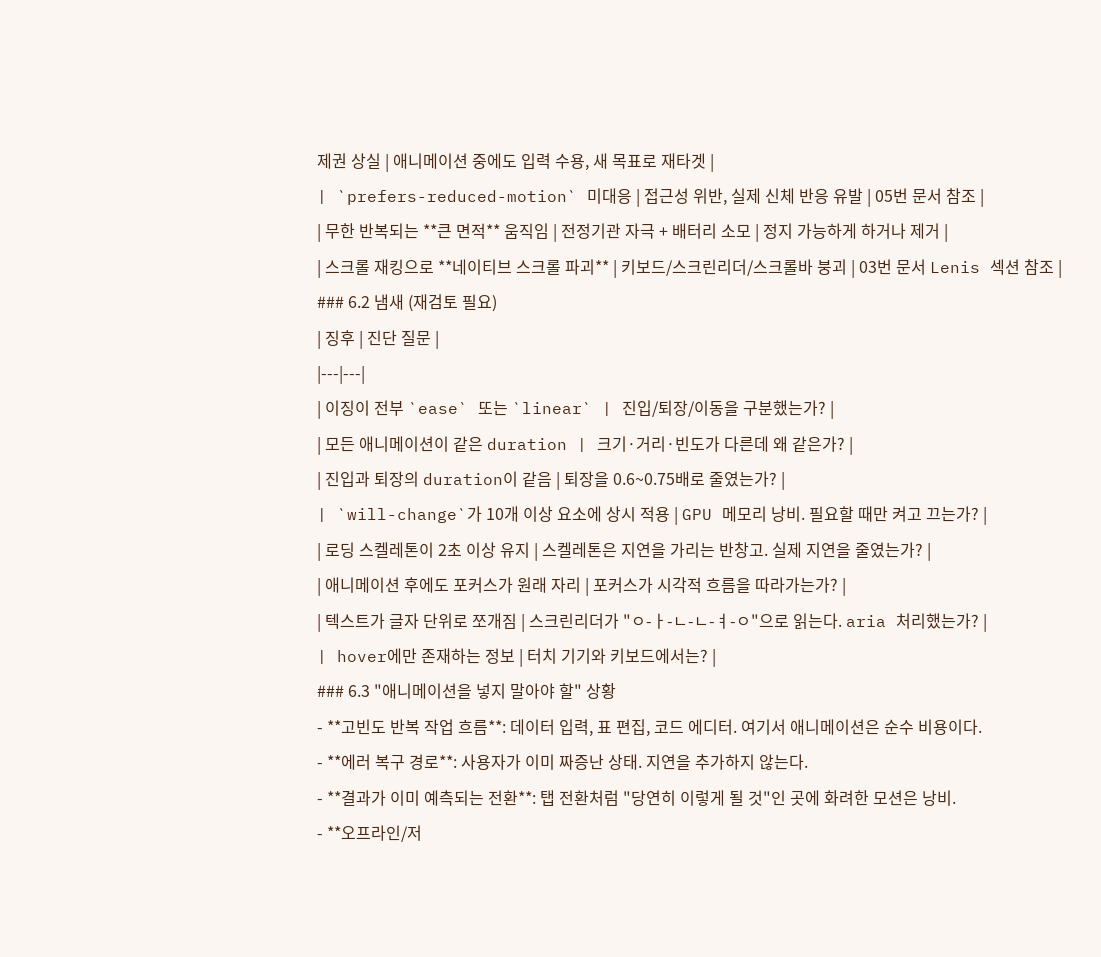제권 상실 | 애니메이션 중에도 입력 수용, 새 목표로 재타겟 |
| `prefers-reduced-motion` 미대응 | 접근성 위반, 실제 신체 반응 유발 | 05번 문서 참조 |
| 무한 반복되는 **큰 면적** 움직임 | 전정기관 자극 + 배터리 소모 | 정지 가능하게 하거나 제거 |
| 스크롤 재킹으로 **네이티브 스크롤 파괴** | 키보드/스크린리더/스크롤바 붕괴 | 03번 문서 Lenis 섹션 참조 |
### 6.2 냄새 (재검토 필요)
| 징후 | 진단 질문 |
|---|---|
| 이징이 전부 `ease` 또는 `linear` | 진입/퇴장/이동을 구분했는가? |
| 모든 애니메이션이 같은 duration | 크기·거리·빈도가 다른데 왜 같은가? |
| 진입과 퇴장의 duration이 같음 | 퇴장을 0.6~0.75배로 줄였는가? |
| `will-change`가 10개 이상 요소에 상시 적용 | GPU 메모리 낭비. 필요할 때만 켜고 끄는가? |
| 로딩 스켈레톤이 2초 이상 유지 | 스켈레톤은 지연을 가리는 반창고. 실제 지연을 줄였는가? |
| 애니메이션 후에도 포커스가 원래 자리 | 포커스가 시각적 흐름을 따라가는가? |
| 텍스트가 글자 단위로 쪼개짐 | 스크린리더가 "ㅇ-ㅏ-ㄴ-ㄴ-ㅕ-ㅇ"으로 읽는다. aria 처리했는가? |
| hover에만 존재하는 정보 | 터치 기기와 키보드에서는? |
### 6.3 "애니메이션을 넣지 말아야 할" 상황
- **고빈도 반복 작업 흐름**: 데이터 입력, 표 편집, 코드 에디터. 여기서 애니메이션은 순수 비용이다.
- **에러 복구 경로**: 사용자가 이미 짜증난 상태. 지연을 추가하지 않는다.
- **결과가 이미 예측되는 전환**: 탭 전환처럼 "당연히 이렇게 될 것"인 곳에 화려한 모션은 낭비.
- **오프라인/저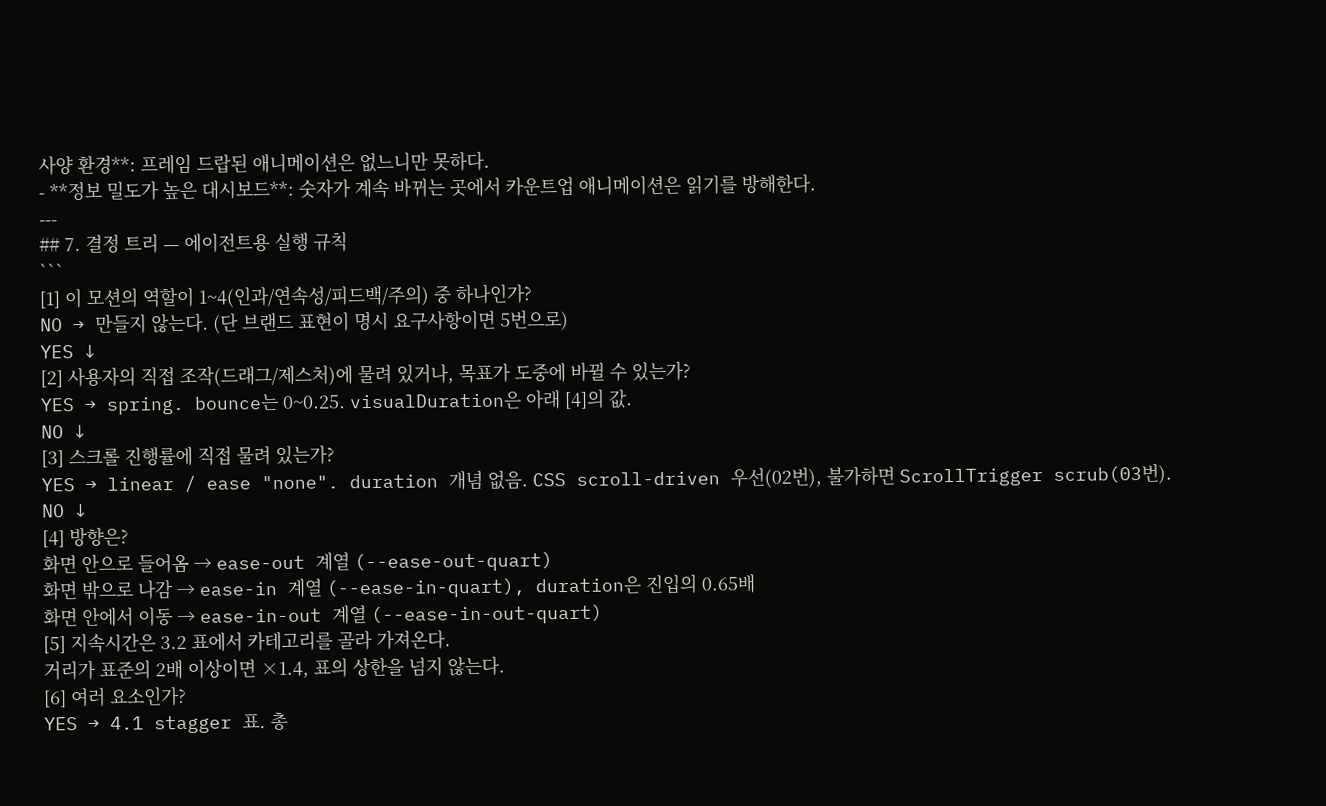사양 환경**: 프레임 드랍된 애니메이션은 없느니만 못하다.
- **정보 밀도가 높은 대시보드**: 숫자가 계속 바뀌는 곳에서 카운트업 애니메이션은 읽기를 방해한다.
---
## 7. 결정 트리 — 에이전트용 실행 규칙
```
[1] 이 모션의 역할이 1~4(인과/연속성/피드백/주의) 중 하나인가?
NO → 만들지 않는다. (단 브랜드 표현이 명시 요구사항이면 5번으로)
YES ↓
[2] 사용자의 직접 조작(드래그/제스처)에 물려 있거나, 목표가 도중에 바뀔 수 있는가?
YES → spring. bounce는 0~0.25. visualDuration은 아래 [4]의 값.
NO ↓
[3] 스크롤 진행률에 직접 물려 있는가?
YES → linear / ease "none". duration 개념 없음. CSS scroll-driven 우선(02번), 불가하면 ScrollTrigger scrub(03번).
NO ↓
[4] 방향은?
화면 안으로 들어옴 → ease-out 계열 (--ease-out-quart)
화면 밖으로 나감 → ease-in 계열 (--ease-in-quart), duration은 진입의 0.65배
화면 안에서 이동 → ease-in-out 계열 (--ease-in-out-quart)
[5] 지속시간은 3.2 표에서 카테고리를 골라 가져온다.
거리가 표준의 2배 이상이면 ×1.4, 표의 상한을 넘지 않는다.
[6] 여러 요소인가?
YES → 4.1 stagger 표. 총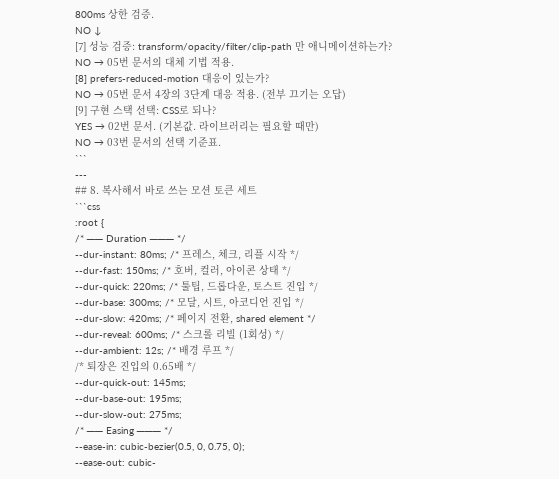800ms 상한 검증.
NO ↓
[7] 성능 검증: transform/opacity/filter/clip-path 만 애니메이션하는가?
NO → 05번 문서의 대체 기법 적용.
[8] prefers-reduced-motion 대응이 있는가?
NO → 05번 문서 4장의 3단계 대응 적용. (전부 끄기는 오답)
[9] 구현 스택 선택: CSS로 되나?
YES → 02번 문서. (기본값. 라이브러리는 필요할 때만)
NO → 03번 문서의 선택 기준표.
```
---
## 8. 복사해서 바로 쓰는 모션 토큰 세트
```css
:root {
/* ── Duration ─── */
--dur-instant: 80ms; /* 프레스, 체크, 리플 시작 */
--dur-fast: 150ms; /* 호버, 컬러, 아이콘 상태 */
--dur-quick: 220ms; /* 툴팁, 드롭다운, 토스트 진입 */
--dur-base: 300ms; /* 모달, 시트, 아코디언 진입 */
--dur-slow: 420ms; /* 페이지 전환, shared element */
--dur-reveal: 600ms; /* 스크롤 리빌 (1회성) */
--dur-ambient: 12s; /* 배경 루프 */
/* 퇴장은 진입의 0.65배 */
--dur-quick-out: 145ms;
--dur-base-out: 195ms;
--dur-slow-out: 275ms;
/* ── Easing ─── */
--ease-in: cubic-bezier(0.5, 0, 0.75, 0);
--ease-out: cubic-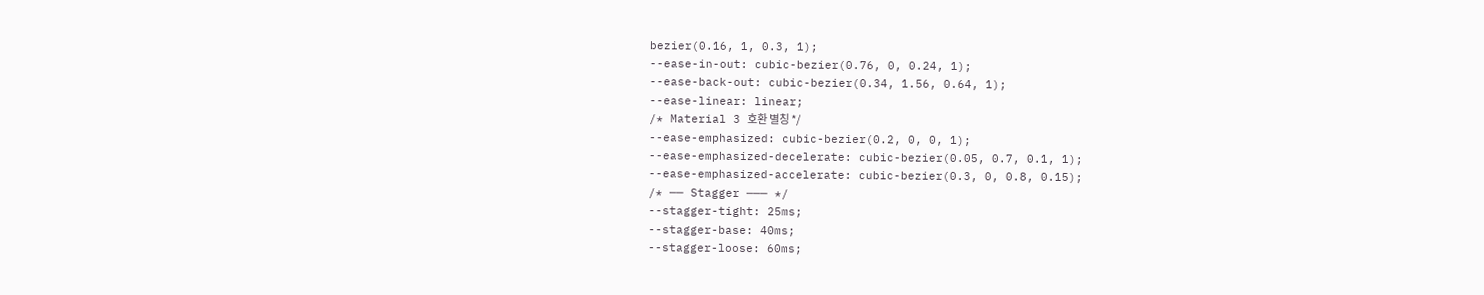bezier(0.16, 1, 0.3, 1);
--ease-in-out: cubic-bezier(0.76, 0, 0.24, 1);
--ease-back-out: cubic-bezier(0.34, 1.56, 0.64, 1);
--ease-linear: linear;
/* Material 3 호환 별칭 */
--ease-emphasized: cubic-bezier(0.2, 0, 0, 1);
--ease-emphasized-decelerate: cubic-bezier(0.05, 0.7, 0.1, 1);
--ease-emphasized-accelerate: cubic-bezier(0.3, 0, 0.8, 0.15);
/* ── Stagger ─── */
--stagger-tight: 25ms;
--stagger-base: 40ms;
--stagger-loose: 60ms;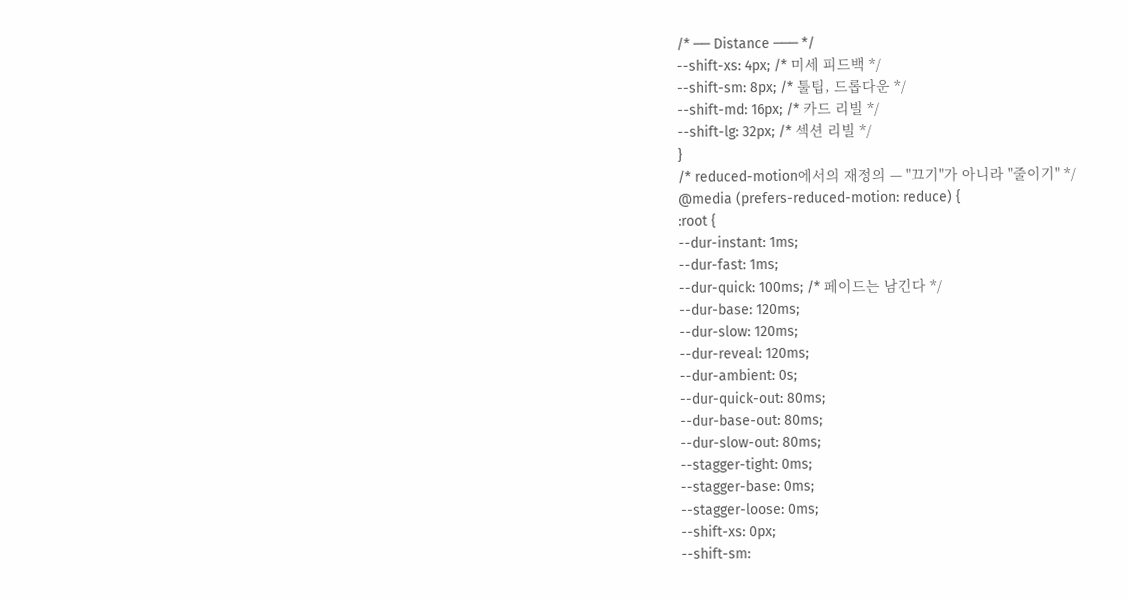/* ── Distance ─── */
--shift-xs: 4px; /* 미세 피드백 */
--shift-sm: 8px; /* 툴팁, 드롭다운 */
--shift-md: 16px; /* 카드 리빌 */
--shift-lg: 32px; /* 섹션 리빌 */
}
/* reduced-motion에서의 재정의 — "끄기"가 아니라 "줄이기" */
@media (prefers-reduced-motion: reduce) {
:root {
--dur-instant: 1ms;
--dur-fast: 1ms;
--dur-quick: 100ms; /* 페이드는 남긴다 */
--dur-base: 120ms;
--dur-slow: 120ms;
--dur-reveal: 120ms;
--dur-ambient: 0s;
--dur-quick-out: 80ms;
--dur-base-out: 80ms;
--dur-slow-out: 80ms;
--stagger-tight: 0ms;
--stagger-base: 0ms;
--stagger-loose: 0ms;
--shift-xs: 0px;
--shift-sm: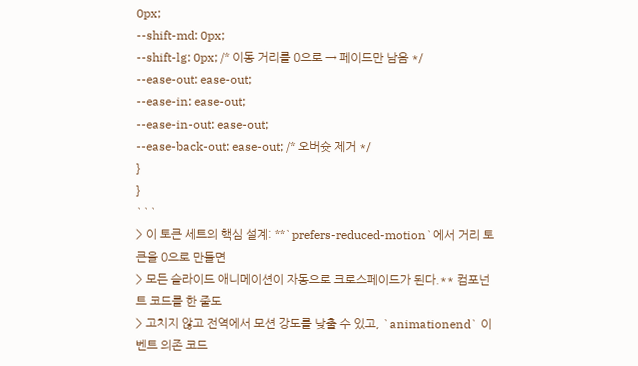0px;
--shift-md: 0px;
--shift-lg: 0px; /* 이동 거리를 0으로 → 페이드만 남음 */
--ease-out: ease-out;
--ease-in: ease-out;
--ease-in-out: ease-out;
--ease-back-out: ease-out; /* 오버슛 제거 */
}
}
```
> 이 토큰 세트의 핵심 설계: **`prefers-reduced-motion`에서 거리 토큰을 0으로 만들면
> 모든 슬라이드 애니메이션이 자동으로 크로스페이드가 된다.** 컴포넌트 코드를 한 줄도
> 고치지 않고 전역에서 모션 강도를 낮출 수 있고, `animationend` 이벤트 의존 코드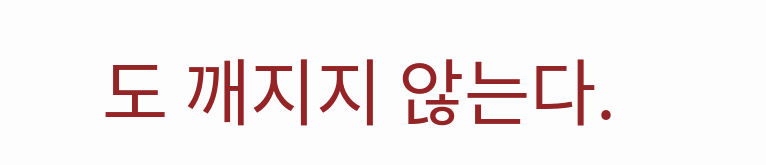도 깨지지 않는다.